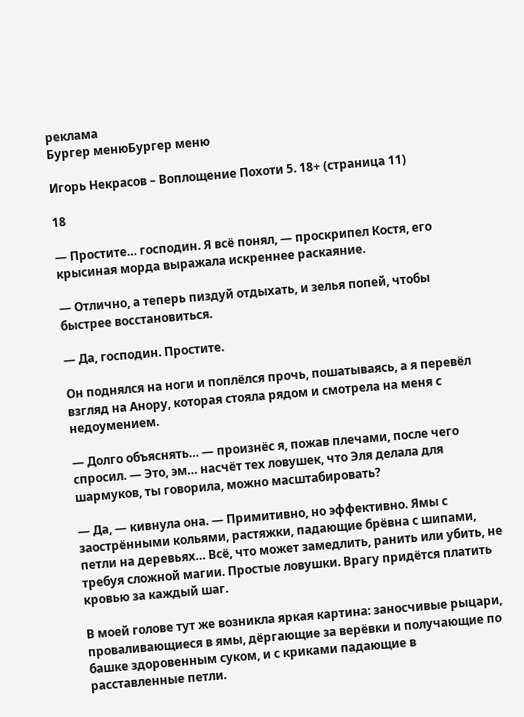реклама
Бургер менюБургер меню

Игорь Некрасов – Воплощение Похоти 5. 18+ (страница 11)

18

— Простите… господин. Я всё понял, — проскрипел Костя, его крысиная морда выражала искреннее раскаяние.

— Отлично, а теперь пиздуй отдыхать, и зелья попей, чтобы быстрее восстановиться.

— Да, господин. Простите.

Он поднялся на ноги и поплёлся прочь, пошатываясь, а я перевёл взгляд на Анору, которая стояла рядом и смотрела на меня с недоумением.

— Долго объяснять… — произнёс я, пожав плечами, после чего спросил. — Это, эм… насчёт тех ловушек, что Эля делала для шармуков, ты говорила, можно масштабировать?

— Да, — кивнула она. — Примитивно, но эффективно. Ямы с заострёнными кольями, растяжки, падающие брёвна с шипами, петли на деревьях… Всё, что может замедлить, ранить или убить, не требуя сложной магии. Простые ловушки. Врагу придётся платить кровью за каждый шаг.

В моей голове тут же возникла яркая картина: заносчивые рыцари, проваливающиеся в ямы, дёргающие за верёвки и получающие по башке здоровенным суком, и с криками падающие в расставленные петли.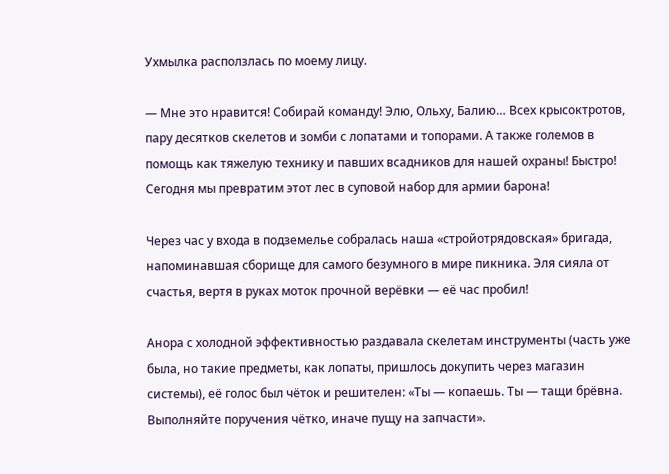Ухмылка расползлась по моему лицу.

— Мне это нравится! Собирай команду! Элю, Ольху, Балию… Всех крысоктротов, пару десятков скелетов и зомби с лопатами и топорами. А также големов в помощь как тяжелую технику и павших всадников для нашей охраны! Быстро! Сегодня мы превратим этот лес в суповой набор для армии барона!

Через час у входа в подземелье собралась наша «стройотрядовская» бригада, напоминавшая сборище для самого безумного в мире пикника. Эля сияла от счастья, вертя в руках моток прочной верёвки — её час пробил!

Анора с холодной эффективностью раздавала скелетам инструменты (часть уже была, но такие предметы, как лопаты, пришлось докупить через магазин системы), её голос был чёток и решителен: «Ты — копаешь. Ты — тащи брёвна. Выполняйте поручения чётко, иначе пущу на запчасти».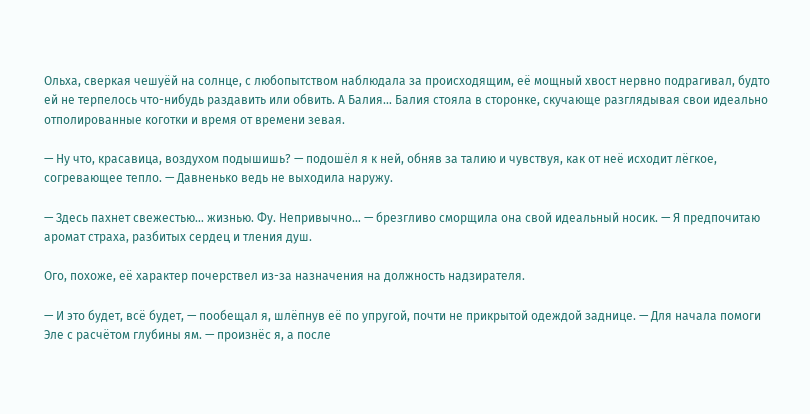Ольха, сверкая чешуёй на солнце, с любопытством наблюдала за происходящим, её мощный хвост нервно подрагивал, будто ей не терпелось что-нибудь раздавить или обвить. А Балия… Балия стояла в сторонке, скучающе разглядывая свои идеально отполированные коготки и время от времени зевая.

— Ну что, красавица, воздухом подышишь? — подошёл я к ней, обняв за талию и чувствуя, как от неё исходит лёгкое, согревающее тепло. — Давненько ведь не выходила наружу.

— Здесь пахнет свежестью… жизнью. Фу. Непривычно… — брезгливо сморщила она свой идеальный носик. — Я предпочитаю аромат страха, разбитых сердец и тления душ.

Ого, похоже, её характер почерствел из-за назначения на должность надзирателя.

— И это будет, всё будет, — пообещал я, шлёпнув её по упругой, почти не прикрытой одеждой заднице. — Для начала помоги Эле с расчётом глубины ям. — произнёс я, а после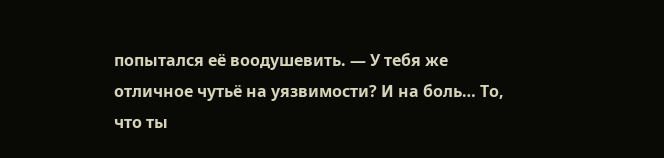попытался её воодушевить. — У тебя же отличное чутьё на уязвимости? И на боль… То, что ты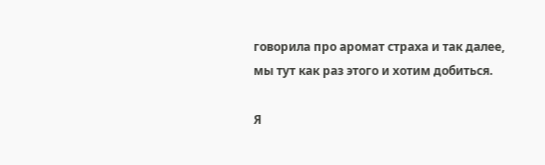говорила про аромат страха и так далее, мы тут как раз этого и хотим добиться.

Я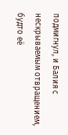подмигнул, и Балия с нескрываемым отвращением, будто её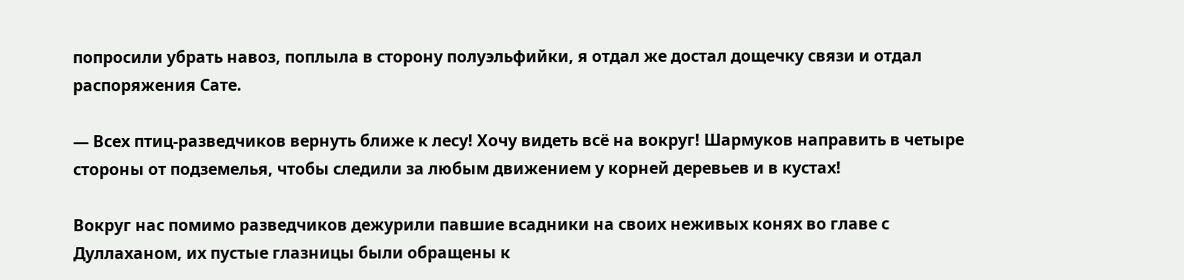попросили убрать навоз, поплыла в сторону полуэльфийки, я отдал же достал дощечку связи и отдал распоряжения Сате.

— Всех птиц-разведчиков вернуть ближе к лесу! Хочу видеть всё на вокруг! Шармуков направить в четыре стороны от подземелья, чтобы следили за любым движением у корней деревьев и в кустах!

Вокруг нас помимо разведчиков дежурили павшие всадники на своих неживых конях во главе с Дуллаханом, их пустые глазницы были обращены к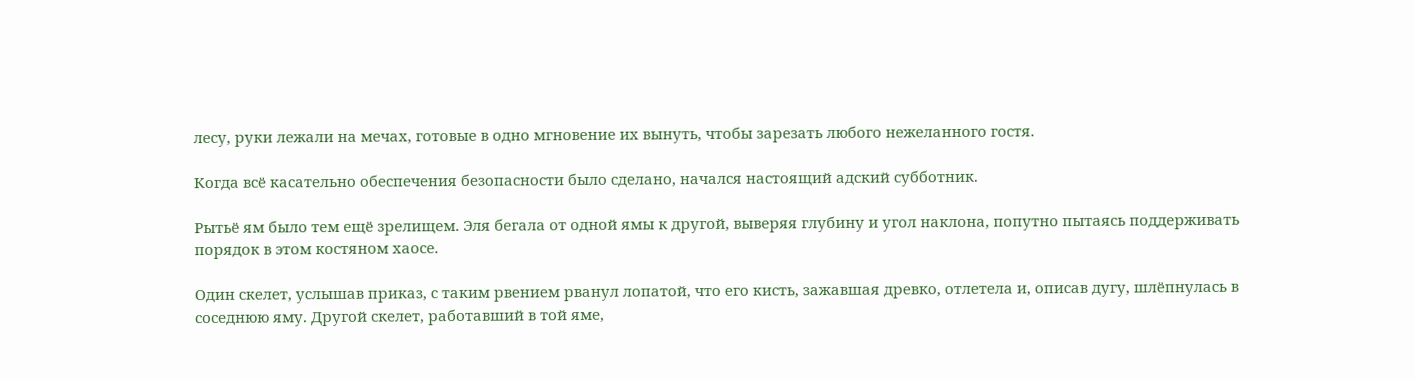лесу, руки лежали на мечах, готовые в одно мгновение их вынуть, чтобы зарезать любого нежеланного гостя.

Когда всё касательно обеспечения безопасности было сделано, начался настоящий адский субботник.

Рытьё ям было тем ещё зрелищем. Эля бегала от одной ямы к другой, выверяя глубину и угол наклона, попутно пытаясь поддерживать порядок в этом костяном хаосе.

Один скелет, услышав приказ, с таким рвением рванул лопатой, что его кисть, зажавшая древко, отлетела и, описав дугу, шлёпнулась в соседнюю яму. Другой скелет, работавший в той яме,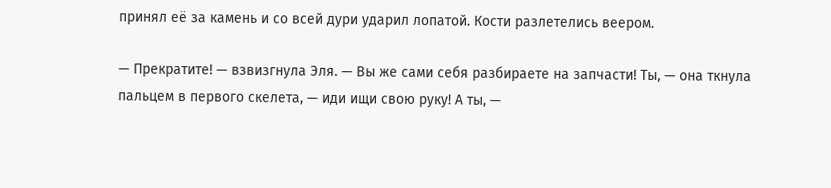принял её за камень и со всей дури ударил лопатой. Кости разлетелись веером.

— Прекратите! — взвизгнула Эля. — Вы же сами себя разбираете на запчасти! Ты, — она ткнула пальцем в первого скелета, — иди ищи свою руку! А ты, —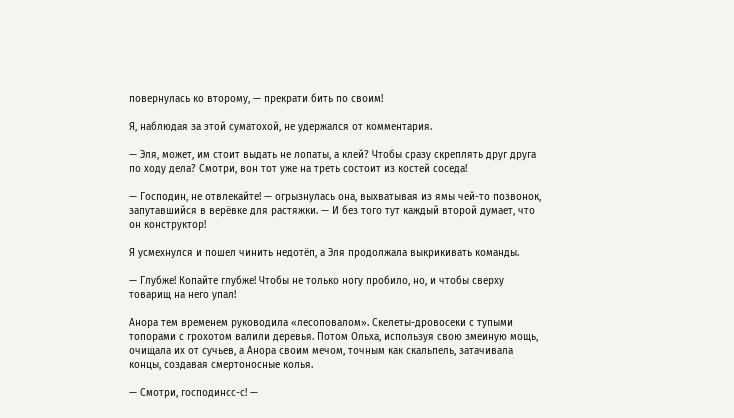повернулась ко второму, — прекрати бить по своим!

Я, наблюдая за этой суматохой, не удержался от комментария.

— Эля, может, им стоит выдать не лопаты, а клей? Чтобы сразу скреплять друг друга по ходу дела? Смотри, вон тот уже на треть состоит из костей соседа!

— Господин, не отвлекайте! — огрызнулась она, выхватывая из ямы чей-то позвонок, запутавшийся в верёвке для растяжки. — И без того тут каждый второй думает, что он конструктор!

Я усмехнулся и пошел чинить недотёп, а Эля продолжала выкрикивать команды.

— Глубже! Копайте глубже! Чтобы не только ногу пробило, но, и чтобы сверху товарищ на него упал!

Анора тем временем руководила «лесоповалом». Скелеты-дровосеки с тупыми топорами с грохотом валили деревья. Потом Ольха, используя свою змеиную мощь, очищала их от сучьев, а Анора своим мечом, точным как скальпель, затачивала концы, создавая смертоносные колья.

— Смотри, господинсс-с! —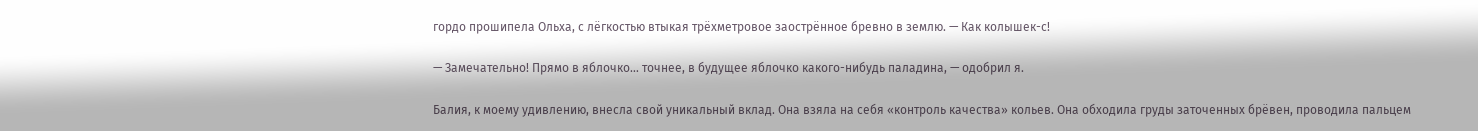гордо прошипела Ольха, с лёгкостью втыкая трёхметровое заострённое бревно в землю. — Как колышек-с!

— Замечательно! Прямо в яблочко… точнее, в будущее яблочко какого-нибудь паладина, — одобрил я.

Балия, к моему удивлению, внесла свой уникальный вклад. Она взяла на себя «контроль качества» кольев. Она обходила груды заточенных брёвен, проводила пальцем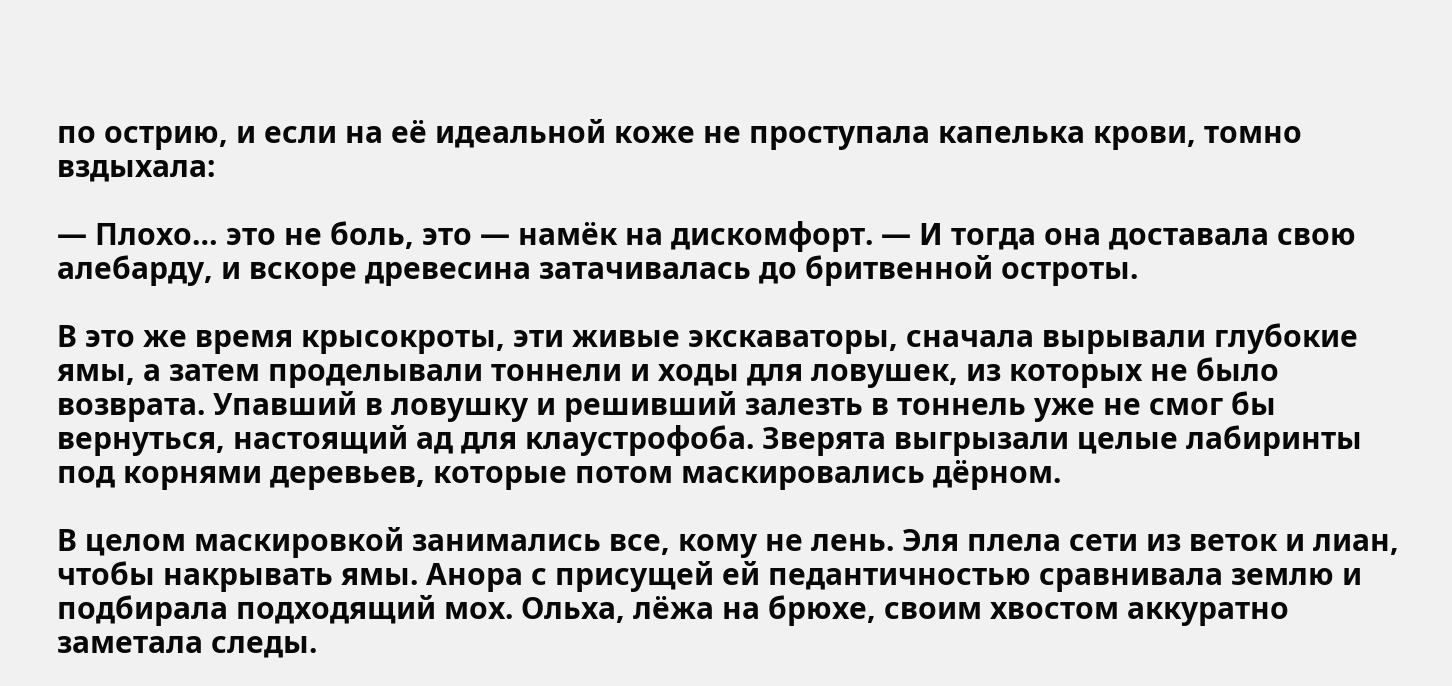по острию, и если на её идеальной коже не проступала капелька крови, томно вздыхала:

— Плохо… это не боль, это — намёк на дискомфорт. — И тогда она доставала свою алебарду, и вскоре древесина затачивалась до бритвенной остроты.

В это же время крысокроты, эти живые экскаваторы, сначала вырывали глубокие ямы, а затем проделывали тоннели и ходы для ловушек, из которых не было возврата. Упавший в ловушку и решивший залезть в тоннель уже не смог бы вернуться, настоящий ад для клаустрофоба. Зверята выгрызали целые лабиринты под корнями деревьев, которые потом маскировались дёрном.

В целом маскировкой занимались все, кому не лень. Эля плела сети из веток и лиан, чтобы накрывать ямы. Анора с присущей ей педантичностью сравнивала землю и подбирала подходящий мох. Ольха, лёжа на брюхе, своим хвостом аккуратно заметала следы.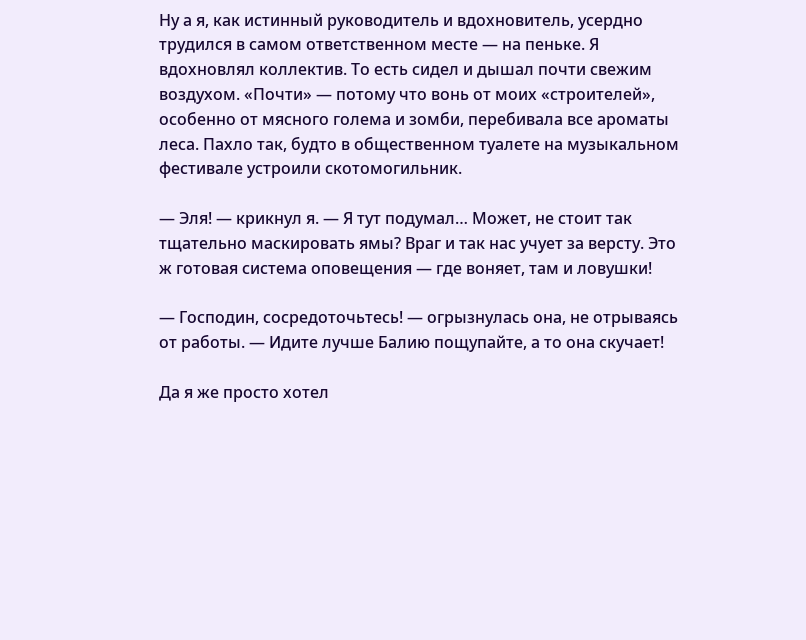Ну а я, как истинный руководитель и вдохновитель, усердно трудился в самом ответственном месте — на пеньке. Я вдохновлял коллектив. То есть сидел и дышал почти свежим воздухом. «Почти» — потому что вонь от моих «строителей», особенно от мясного голема и зомби, перебивала все ароматы леса. Пахло так, будто в общественном туалете на музыкальном фестивале устроили скотомогильник.

— Эля! — крикнул я. — Я тут подумал… Может, не стоит так тщательно маскировать ямы? Враг и так нас учует за версту. Это ж готовая система оповещения — где воняет, там и ловушки!

— Господин, сосредоточьтесь! — огрызнулась она, не отрываясь от работы. — Идите лучше Балию пощупайте, а то она скучает!

Да я же просто хотел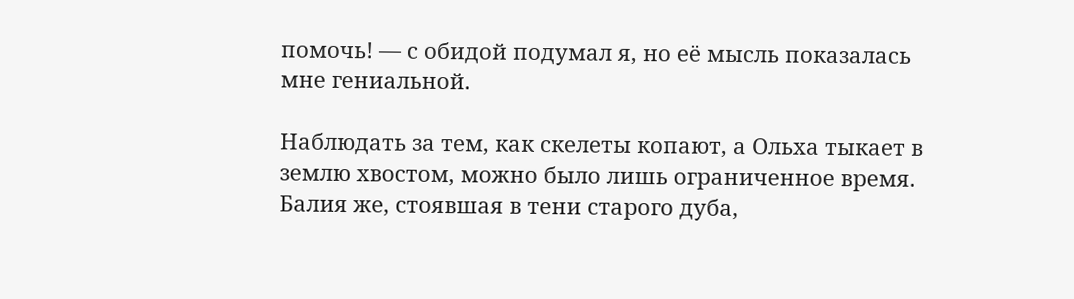помочь! — с обидой подумал я, но её мысль показалась мне гениальной.

Наблюдать за тем, как скелеты копают, а Ольха тыкает в землю хвостом, можно было лишь ограниченное время. Балия же, стоявшая в тени старого дуба,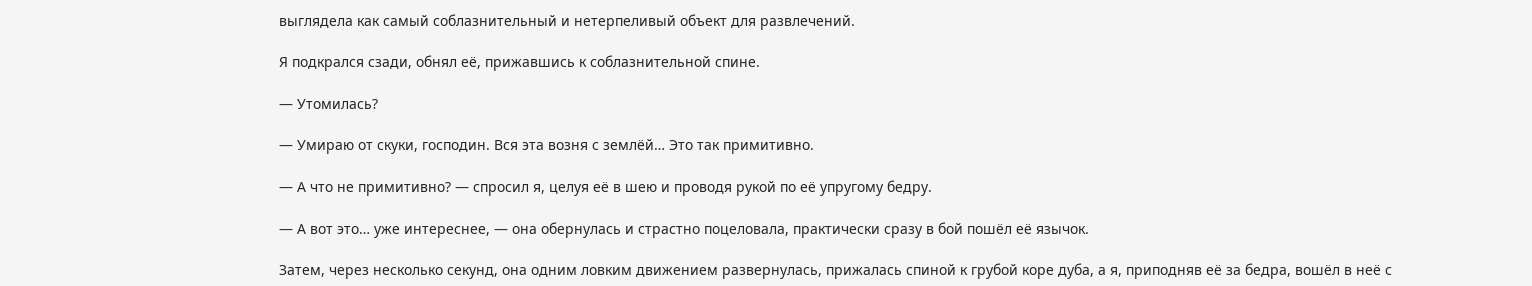выглядела как самый соблазнительный и нетерпеливый объект для развлечений.

Я подкрался сзади, обнял её, прижавшись к соблазнительной спине.

— Утомилась?

— Умираю от скуки, господин. Вся эта возня с землёй… Это так примитивно.

— А что не примитивно? — спросил я, целуя её в шею и проводя рукой по её упругому бедру.

— А вот это… уже интереснее, — она обернулась и страстно поцеловала, практически сразу в бой пошёл её язычок.

Затем, через несколько секунд, она одним ловким движением развернулась, прижалась спиной к грубой коре дуба, а я, приподняв её за бедра, вошёл в неё с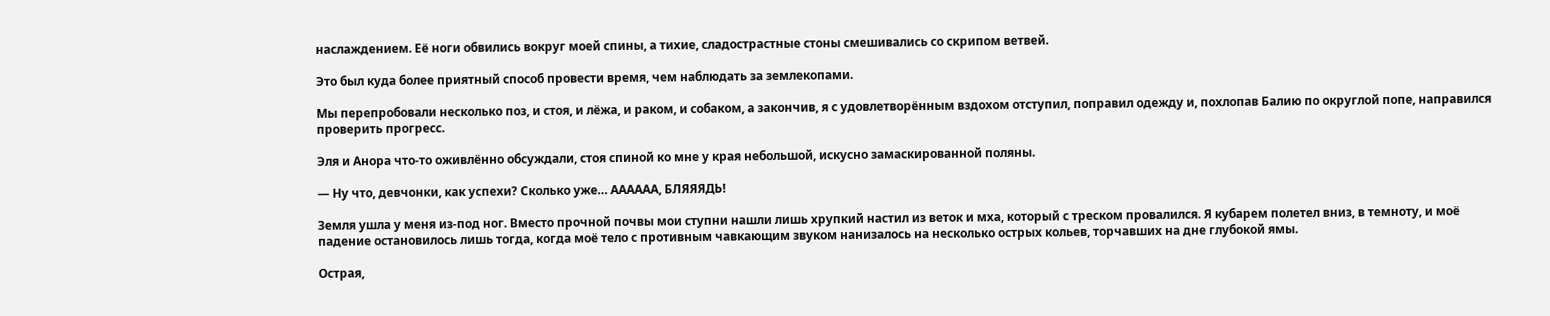наслаждением. Её ноги обвились вокруг моей спины, а тихие, сладострастные стоны смешивались со скрипом ветвей.

Это был куда более приятный способ провести время, чем наблюдать за землекопами.

Мы перепробовали несколько поз, и стоя, и лёжа, и раком, и собаком, а закончив, я с удовлетворённым вздохом отступил, поправил одежду и, похлопав Балию по округлой попе, направился проверить прогресс.

Эля и Анора что-то оживлённо обсуждали, стоя спиной ко мне у края небольшой, искусно замаскированной поляны.

— Ну что, девчонки, как успехи? Сколько уже… АААААА, БЛЯЯЯДЬ!

Земля ушла у меня из-под ног. Вместо прочной почвы мои ступни нашли лишь хрупкий настил из веток и мха, который с треском провалился. Я кубарем полетел вниз, в темноту, и моё падение остановилось лишь тогда, когда моё тело с противным чавкающим звуком нанизалось на несколько острых кольев, торчавших на дне глубокой ямы.

Острая,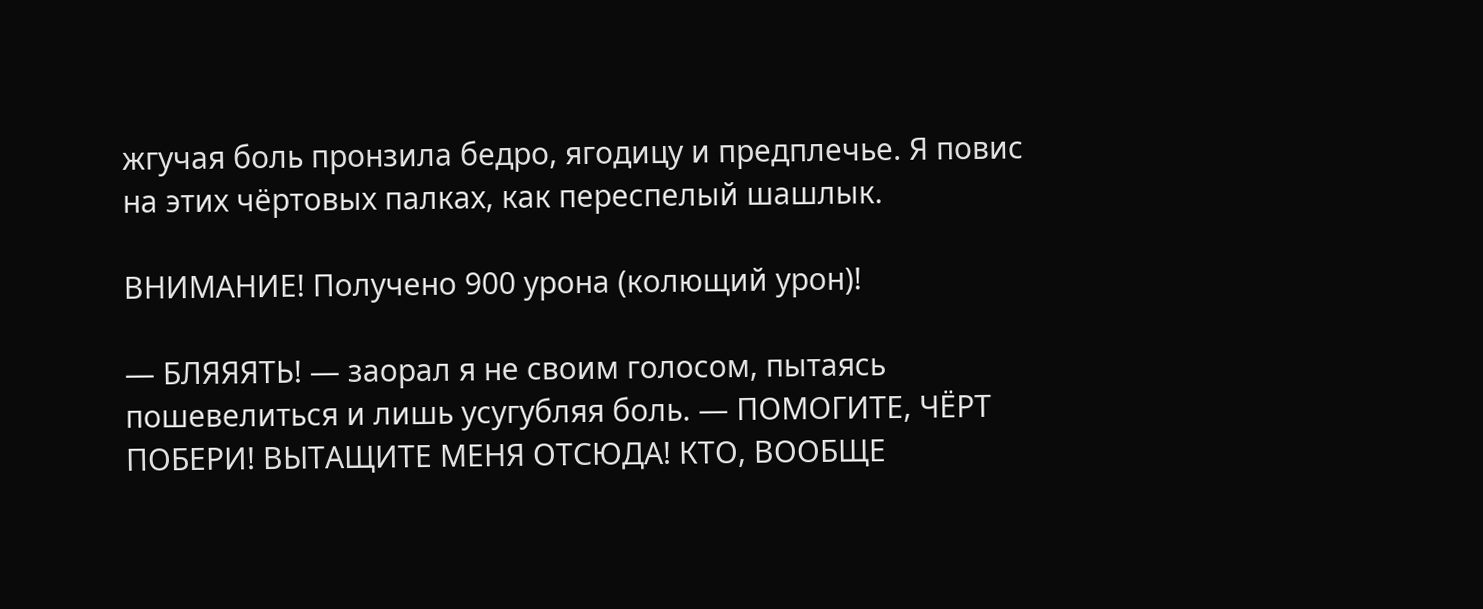жгучая боль пронзила бедро, ягодицу и предплечье. Я повис на этих чёртовых палках, как переспелый шашлык.

ВНИМАНИЕ! Получено 900 урона (колющий урон)!

— БЛЯЯЯТЬ! — заорал я не своим голосом, пытаясь пошевелиться и лишь усугубляя боль. — ПОМОГИТЕ, ЧЁРТ ПОБЕРИ! ВЫТАЩИТЕ МЕНЯ ОТСЮДА! КТО, ВООБЩЕ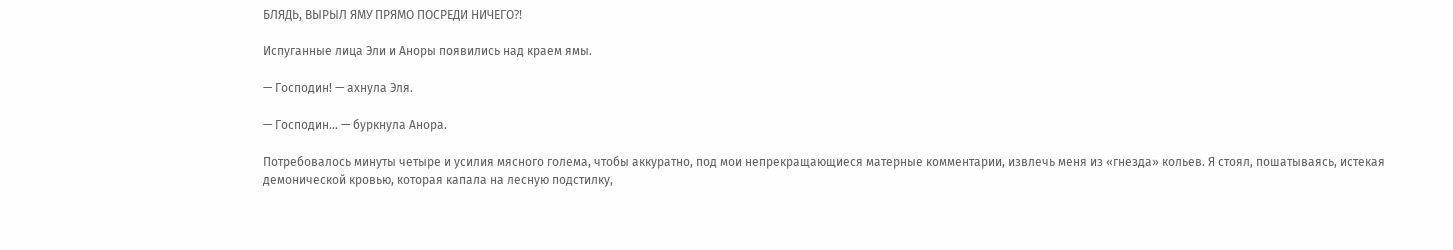БЛЯДЬ, ВЫРЫЛ ЯМУ ПРЯМО ПОСРЕДИ НИЧЕГО⁈

Испуганные лица Эли и Аноры появились над краем ямы.

— Господин! — ахнула Эля.

— Господин… — буркнула Анора.

Потребовалось минуты четыре и усилия мясного голема, чтобы аккуратно, под мои непрекращающиеся матерные комментарии, извлечь меня из «гнезда» кольев. Я стоял, пошатываясь, истекая демонической кровью, которая капала на лесную подстилку,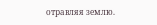отравляя землю.